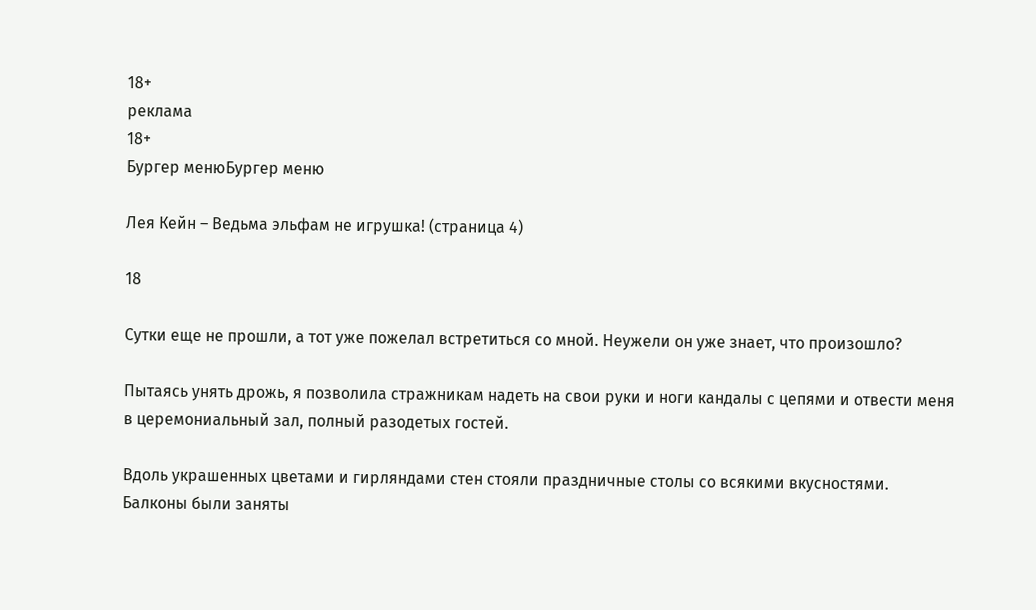18+
реклама
18+
Бургер менюБургер меню

Лея Кейн – Ведьма эльфам не игрушка! (страница 4)

18

Сутки еще не прошли, а тот уже пожелал встретиться со мной. Неужели он уже знает, что произошло?

Пытаясь унять дрожь, я позволила стражникам надеть на свои руки и ноги кандалы с цепями и отвести меня в церемониальный зал, полный разодетых гостей.

Вдоль украшенных цветами и гирляндами стен стояли праздничные столы со всякими вкусностями. Балконы были заняты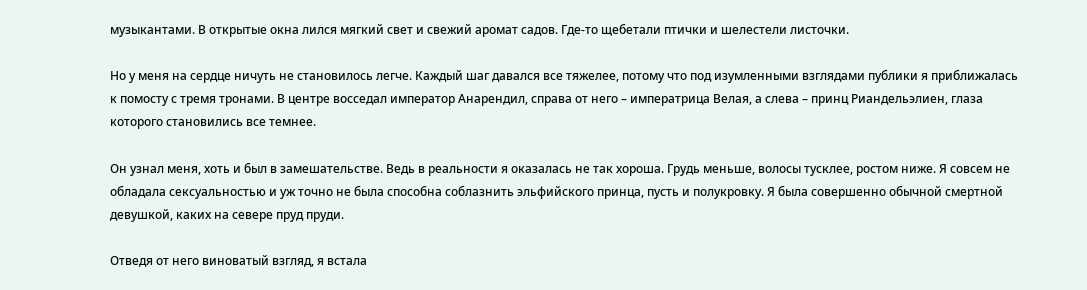музыкантами. В открытые окна лился мягкий свет и свежий аромат садов. Где-то щебетали птички и шелестели листочки.

Но у меня на сердце ничуть не становилось легче. Каждый шаг давался все тяжелее, потому что под изумленными взглядами публики я приближалась к помосту с тремя тронами. В центре восседал император Анарендил, справа от него – императрица Велая, а слева – принц Риандельэлиен, глаза которого становились все темнее.

Он узнал меня, хоть и был в замешательстве. Ведь в реальности я оказалась не так хороша. Грудь меньше, волосы тусклее, ростом ниже. Я совсем не обладала сексуальностью и уж точно не была способна соблазнить эльфийского принца, пусть и полукровку. Я была совершенно обычной смертной девушкой, каких на севере пруд пруди.

Отведя от него виноватый взгляд, я встала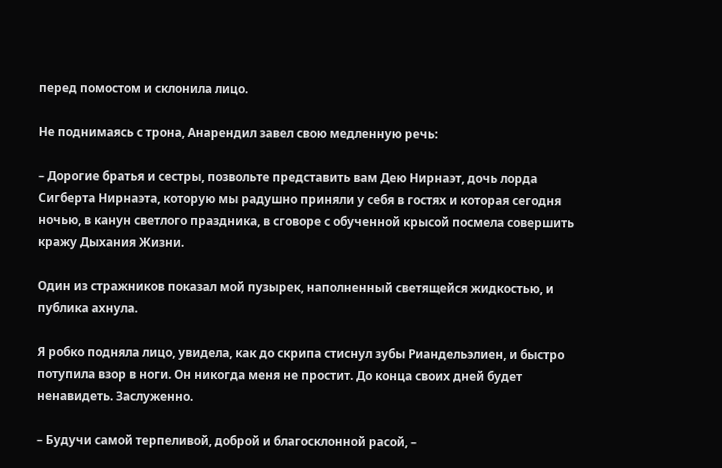перед помостом и склонила лицо.

Не поднимаясь с трона, Анарендил завел свою медленную речь:

– Дорогие братья и сестры, позвольте представить вам Дею Нирнаэт, дочь лорда Сигберта Нирнаэта, которую мы радушно приняли у себя в гостях и которая сегодня ночью, в канун светлого праздника, в сговоре с обученной крысой посмела совершить кражу Дыхания Жизни.

Один из стражников показал мой пузырек, наполненный светящейся жидкостью, и публика ахнула.

Я робко подняла лицо, увидела, как до скрипа стиснул зубы Риандельэлиен, и быстро потупила взор в ноги. Он никогда меня не простит. До конца своих дней будет ненавидеть. Заслуженно.

– Будучи самой терпеливой, доброй и благосклонной расой, –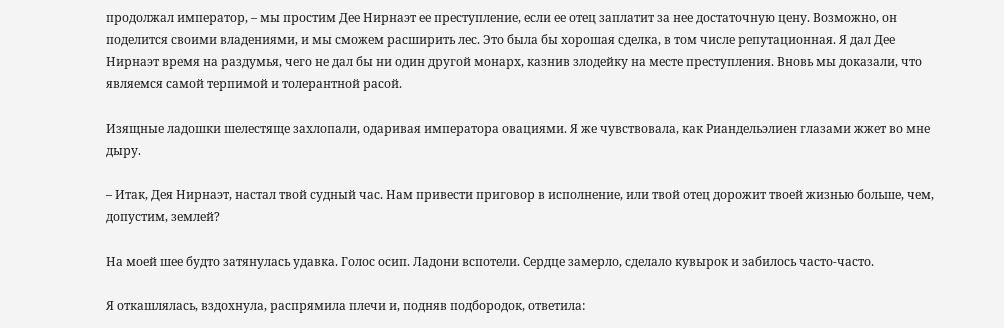продолжал император, – мы простим Дее Нирнаэт ее преступление, если ее отец заплатит за нее достаточную цену. Возможно, он поделится своими владениями, и мы сможем расширить лес. Это была бы хорошая сделка, в том числе репутационная. Я дал Дее Нирнаэт время на раздумья, чего не дал бы ни один другой монарх, казнив злодейку на месте преступления. Вновь мы доказали, что являемся самой терпимой и толерантной расой.

Изящные ладошки шелестяще захлопали, одаривая императора овациями. Я же чувствовала, как Риандельэлиен глазами жжет во мне дыру.

– Итак, Дея Нирнаэт, настал твой судный час. Нам привести приговор в исполнение, или твой отец дорожит твоей жизнью больше, чем, допустим, землей?

На моей шее будто затянулась удавка. Голос осип. Ладони вспотели. Сердце замерло, сделало кувырок и забилось часто-часто.

Я откашлялась, вздохнула, распрямила плечи и, подняв подбородок, ответила: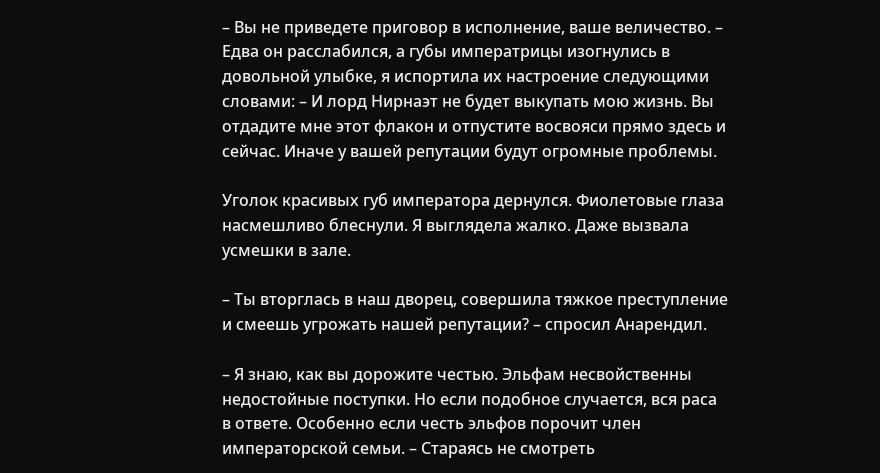– Вы не приведете приговор в исполнение, ваше величество. – Едва он расслабился, а губы императрицы изогнулись в довольной улыбке, я испортила их настроение следующими словами: – И лорд Нирнаэт не будет выкупать мою жизнь. Вы отдадите мне этот флакон и отпустите восвояси прямо здесь и сейчас. Иначе у вашей репутации будут огромные проблемы.

Уголок красивых губ императора дернулся. Фиолетовые глаза насмешливо блеснули. Я выглядела жалко. Даже вызвала усмешки в зале.

– Ты вторглась в наш дворец, совершила тяжкое преступление и смеешь угрожать нашей репутации? – спросил Анарендил.

– Я знаю, как вы дорожите честью. Эльфам несвойственны недостойные поступки. Но если подобное случается, вся раса в ответе. Особенно если честь эльфов порочит член императорской семьи. – Стараясь не смотреть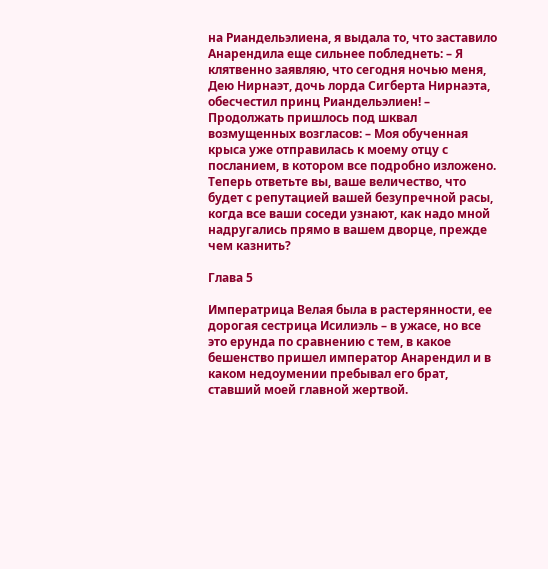на Риандельэлиена, я выдала то, что заставило Анарендила еще сильнее побледнеть: – Я клятвенно заявляю, что сегодня ночью меня, Дею Нирнаэт, дочь лорда Сигберта Нирнаэта, обесчестил принц Риандельэлиен! – Продолжать пришлось под шквал возмущенных возгласов: – Моя обученная крыса уже отправилась к моему отцу с посланием, в котором все подробно изложено. Теперь ответьте вы, ваше величество, что будет с репутацией вашей безупречной расы, когда все ваши соседи узнают, как надо мной надругались прямо в вашем дворце, прежде чем казнить?

Глава 5

Императрица Велая была в растерянности, ее дорогая сестрица Исилиэль – в ужасе, но все это ерунда по сравнению с тем, в какое бешенство пришел император Анарендил и в каком недоумении пребывал его брат, ставший моей главной жертвой.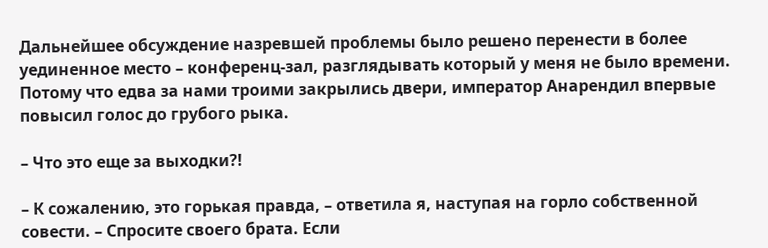Дальнейшее обсуждение назревшей проблемы было решено перенести в более уединенное место – конференц-зал, разглядывать который у меня не было времени. Потому что едва за нами троими закрылись двери, император Анарендил впервые повысил голос до грубого рыка.

– Что это еще за выходки?!

– К сожалению, это горькая правда, – ответила я, наступая на горло собственной совести. – Спросите своего брата. Если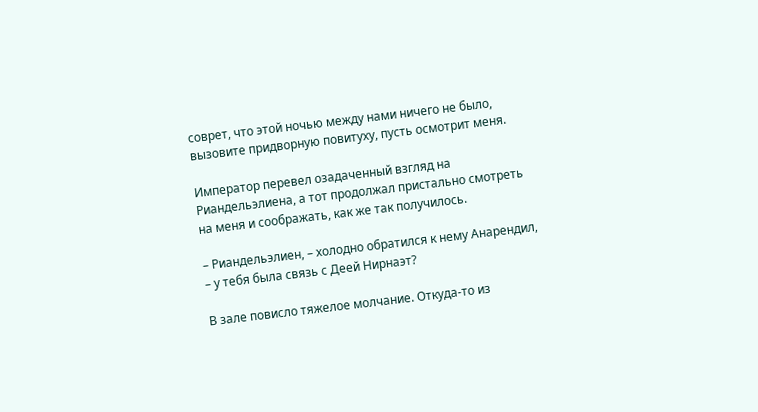соврет, что этой ночью между нами ничего не было, вызовите придворную повитуху, пусть осмотрит меня.

Император перевел озадаченный взгляд на Риандельэлиена, а тот продолжал пристально смотреть на меня и соображать, как же так получилось.

– Риандельэлиен, – холодно обратился к нему Анарендил, – у тебя была связь с Деей Нирнаэт?

В зале повисло тяжелое молчание. Откуда-то из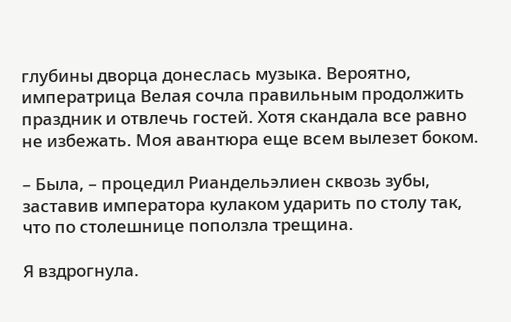глубины дворца донеслась музыка. Вероятно, императрица Велая сочла правильным продолжить праздник и отвлечь гостей. Хотя скандала все равно не избежать. Моя авантюра еще всем вылезет боком.

– Была, – процедил Риандельэлиен сквозь зубы, заставив императора кулаком ударить по столу так, что по столешнице поползла трещина.

Я вздрогнула.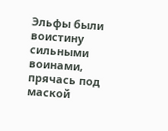Эльфы были воистину сильными воинами, прячась под маской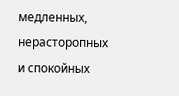медленных, нерасторопных и спокойных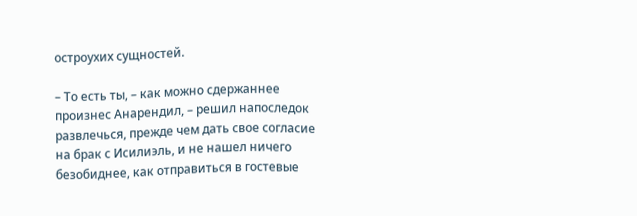остроухих сущностей.

– То есть ты, – как можно сдержаннее произнес Анарендил, – решил напоследок развлечься, прежде чем дать свое согласие на брак с Исилиэль, и не нашел ничего безобиднее, как отправиться в гостевые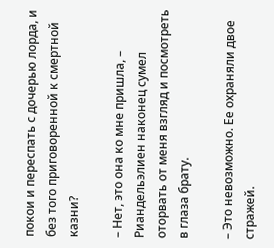покои и переспать с дочерью лорда, и без того приговоренной к смертной казни?

– Нет, это она ко мне пришла, – Риандельэлиен наконец сумел оторвать от меня взгляд и посмотреть в глаза брату.

– Это невозможно. Ее охраняли двое стражей.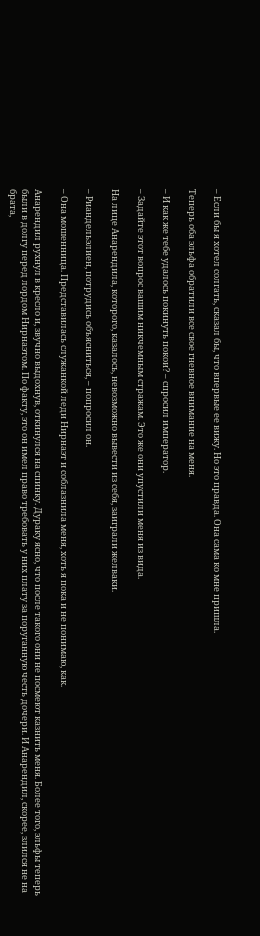– Если бы я хотел солгать, сказал бы, что впервые ее вижу. Но это правда. Она сама ко мне пришла.

Теперь оба эльфа обратили все свое гневное внимание на меня.

– И как же тебе удалось покинуть покои? – спросил император.

– Задайте этот вопрос вашим никчемным стражам. Это же они упустили меня из вида.

На лице Анарендила, которого, казалось, невозможно вывести из себя, заиграли желваки.

– Риандельэлиен, потрудись объясниться, – попросил он.

– Она мошенница. Представилась служанкой леди Нирнаэт и соблазнила меня, хоть я пока и не понимаю, как.

Анарендил рухнул в кресло и, звучно выдохнув, откинулся на спинку. Дураку ясно, что после такого они не посмеют казнить меня. Более того, эльфы теперь были в долгу перед лордом Нирнаэтом. По факту, это он имел право требовать у них плату за поруганную честь дочери. И Анарендил, скорее, злился не на брата,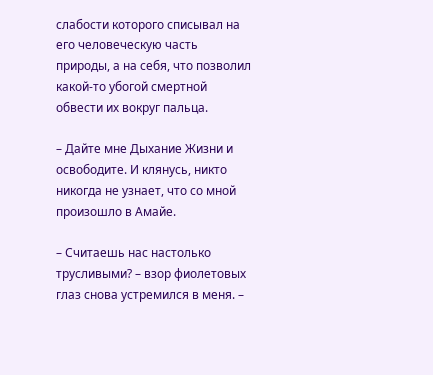слабости которого списывал на его человеческую часть природы, а на себя, что позволил какой-то убогой смертной обвести их вокруг пальца.

– Дайте мне Дыхание Жизни и освободите. И клянусь, никто никогда не узнает, что со мной произошло в Амайе.

– Считаешь нас настолько трусливыми? – взор фиолетовых глаз снова устремился в меня. –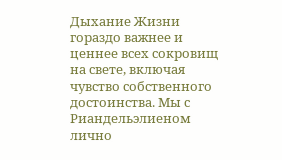Дыхание Жизни гораздо важнее и ценнее всех сокровищ на свете, включая чувство собственного достоинства. Мы с Риандельэлиеном лично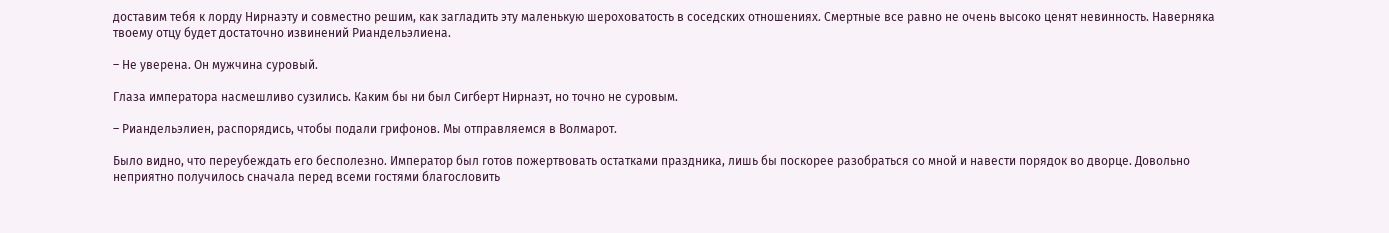доставим тебя к лорду Нирнаэту и совместно решим, как загладить эту маленькую шероховатость в соседских отношениях. Смертные все равно не очень высоко ценят невинность. Наверняка твоему отцу будет достаточно извинений Риандельэлиена.

– Не уверена. Он мужчина суровый.

Глаза императора насмешливо сузились. Каким бы ни был Сигберт Нирнаэт, но точно не суровым.

– Риандельэлиен, распорядись, чтобы подали грифонов. Мы отправляемся в Волмарот.

Было видно, что переубеждать его бесполезно. Император был готов пожертвовать остатками праздника, лишь бы поскорее разобраться со мной и навести порядок во дворце. Довольно неприятно получилось сначала перед всеми гостями благословить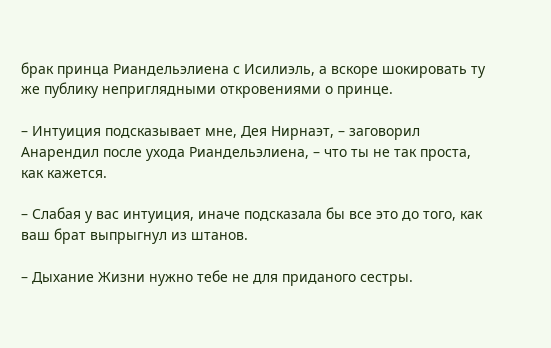брак принца Риандельэлиена с Исилиэль, а вскоре шокировать ту же публику неприглядными откровениями о принце.

– Интуиция подсказывает мне, Дея Нирнаэт, – заговорил Анарендил после ухода Риандельэлиена, – что ты не так проста, как кажется.

– Слабая у вас интуиция, иначе подсказала бы все это до того, как ваш брат выпрыгнул из штанов.

– Дыхание Жизни нужно тебе не для приданого сестры.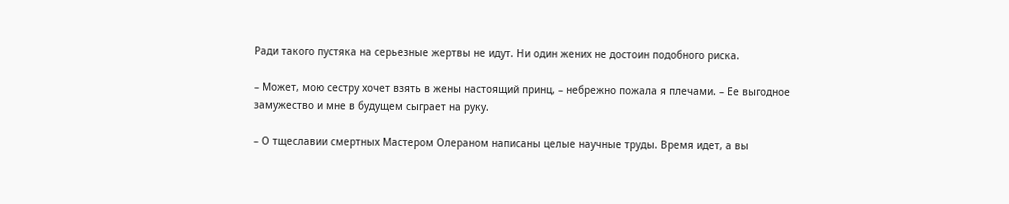Ради такого пустяка на серьезные жертвы не идут. Ни один жених не достоин подобного риска.

– Может, мою сестру хочет взять в жены настоящий принц, – небрежно пожала я плечами. – Ее выгодное замужество и мне в будущем сыграет на руку.

– О тщеславии смертных Мастером Олераном написаны целые научные труды. Время идет, а вы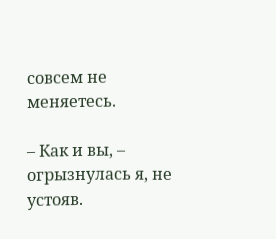совсем не меняетесь.

– Как и вы, – огрызнулась я, не устояв.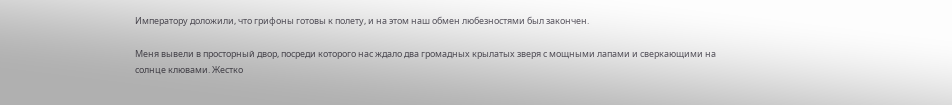Императору доложили, что грифоны готовы к полету, и на этом наш обмен любезностями был закончен.

Меня вывели в просторный двор, посреди которого нас ждало два громадных крылатых зверя с мощными лапами и сверкающими на солнце клювами. Жестко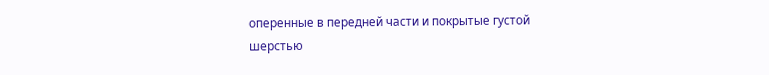оперенные в передней части и покрытые густой шерстью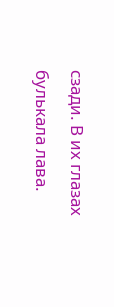сзади. В их глазах булькала лава.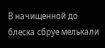В начищенной до блеска сбруе мелькали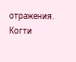отражения. Когти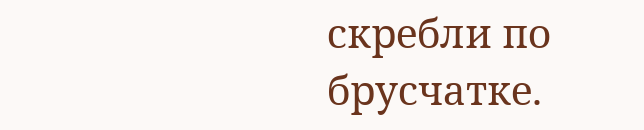скребли по брусчатке.